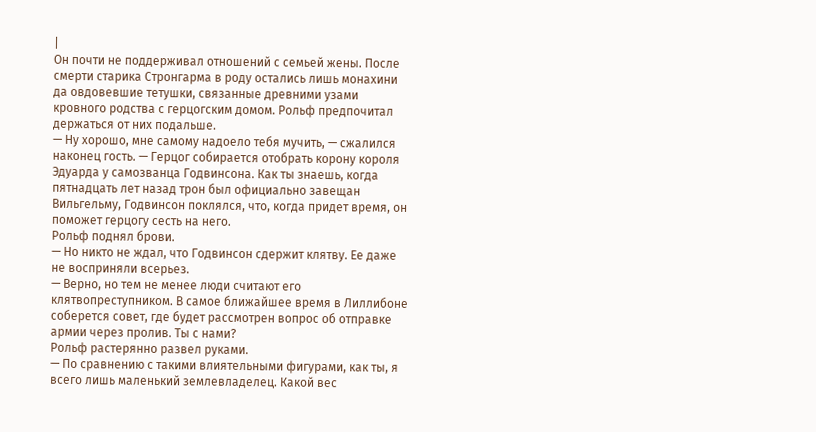|
Он почти не поддерживал отношений с семьей жены. После смерти старика Стронгарма в роду остались лишь монахини да овдовевшие тетушки, связанные древними узами кровного родства с герцогским домом. Рольф предпочитал держаться от них подальше.
— Ну хорошо, мне самому надоело тебя мучить, — сжалился наконец гость. — Герцог собирается отобрать корону короля Эдуарда у самозванца Годвинсона. Как ты знаешь, когда пятнадцать лет назад трон был официально завещан Вильгельму, Годвинсон поклялся, что, когда придет время, он поможет герцогу сесть на него.
Рольф поднял брови.
— Но никто не ждал, что Годвинсон сдержит клятву. Ее даже не восприняли всерьез.
— Верно, но тем не менее люди считают его клятвопреступником. В самое ближайшее время в Лиллибоне соберется совет, где будет рассмотрен вопрос об отправке армии через пролив. Ты с нами?
Рольф растерянно развел руками.
— По сравнению с такими влиятельными фигурами, как ты, я всего лишь маленький землевладелец. Какой вес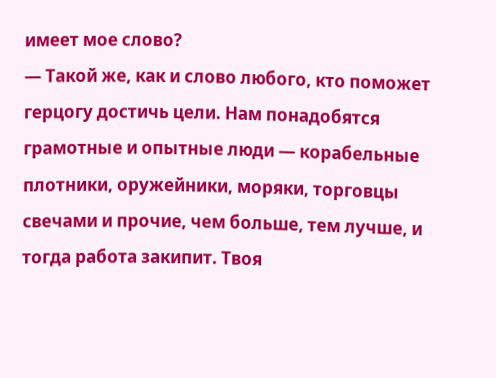имеет мое слово?
— Такой же, как и слово любого, кто поможет герцогу достичь цели. Нам понадобятся грамотные и опытные люди — корабельные плотники, оружейники, моряки, торговцы свечами и прочие, чем больше, тем лучше, и тогда работа закипит. Твоя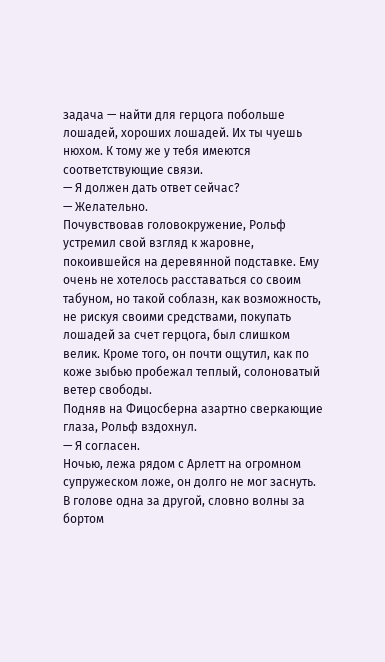задача — найти для герцога побольше лошадей, хороших лошадей. Их ты чуешь нюхом. К тому же у тебя имеются соответствующие связи.
— Я должен дать ответ сейчас?
— Желательно.
Почувствовав головокружение, Рольф устремил свой взгляд к жаровне, покоившейся на деревянной подставке. Ему очень не хотелось расставаться со своим табуном, но такой соблазн, как возможность, не рискуя своими средствами, покупать лошадей за счет герцога, был слишком велик. Кроме того, он почти ощутил, как по коже зыбью пробежал теплый, солоноватый ветер свободы.
Подняв на Фицосберна азартно сверкающие глаза, Рольф вздохнул.
— Я согласен.
Ночью, лежа рядом с Арлетт на огромном супружеском ложе, он долго не мог заснуть. В голове одна за другой, словно волны за бортом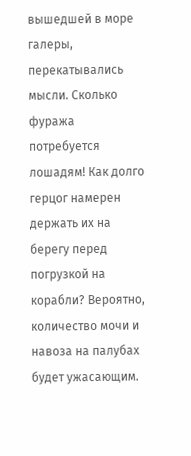вышедшей в море галеры, перекатывались мысли. Сколько фуража потребуется лошадям! Как долго герцог намерен держать их на берегу перед погрузкой на корабли? Вероятно, количество мочи и навоза на палубах будет ужасающим.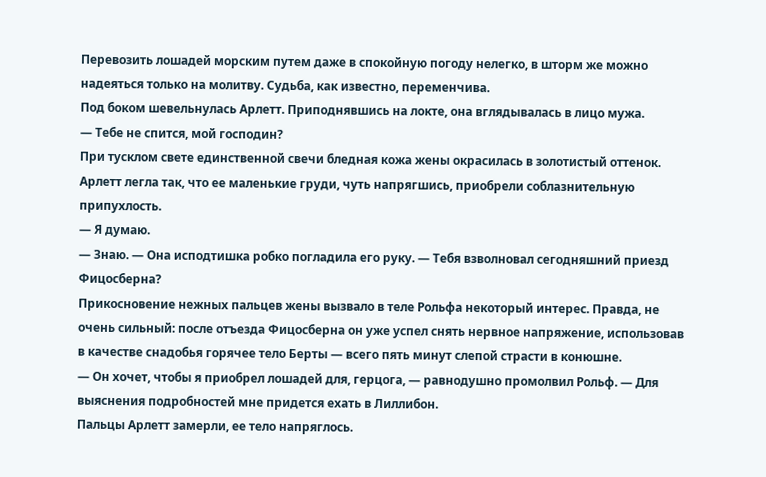Перевозить лошадей морским путем даже в спокойную погоду нелегко, в шторм же можно надеяться только на молитву. Судьба, как известно, переменчива.
Под боком шевельнулась Арлетт. Приподнявшись на локте, она вглядывалась в лицо мужа.
— Тебе не спится, мой господин?
При тусклом свете единственной свечи бледная кожа жены окрасилась в золотистый оттенок. Арлетт легла так, что ее маленькие груди, чуть напрягшись, приобрели соблазнительную припухлость.
— Я думаю.
— Знаю. — Она исподтишка робко погладила его руку. — Тебя взволновал сегодняшний приезд Фицосберна?
Прикосновение нежных пальцев жены вызвало в теле Рольфа некоторый интерес. Правда, не очень сильный: после отъезда Фицосберна он уже успел снять нервное напряжение, использовав в качестве снадобья горячее тело Берты — всего пять минут слепой страсти в конюшне.
— Он хочет, чтобы я приобрел лошадей для, герцога, — равнодушно промолвил Рольф. — Для выяснения подробностей мне придется ехать в Лиллибон.
Пальцы Арлетт замерли, ее тело напряглось.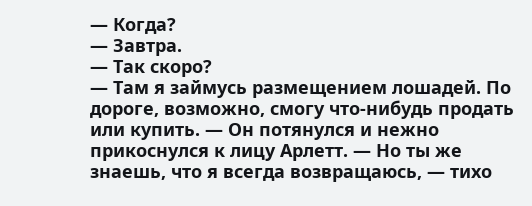— Когда?
— Завтра.
— Так скоро?
— Там я займусь размещением лошадей. По дороге, возможно, смогу что-нибудь продать или купить. — Он потянулся и нежно прикоснулся к лицу Арлетт. — Но ты же знаешь, что я всегда возвращаюсь, — тихо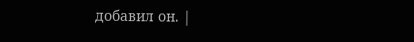добавил он. |